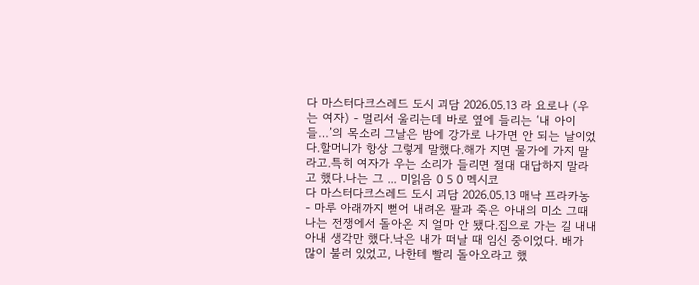다 마스터다크스레드 도시 괴담 2026.05.13 라 요로나 (우는 여자) - 멀리서 울리는데 바로 옆에 들리는 ‘내 아이들…’의 목소리 그날은 밤에 강가로 나가면 안 되는 날이었다.할머니가 항상 그렇게 말했다.해가 지면 물가에 가지 말라고.특히 여자가 우는 소리가 들리면 절대 대답하지 말라고 했다.나는 그 ... 미읽음 0 5 0 멕시코
다 마스터다크스레드 도시 괴담 2026.05.13 매낙 프라카농 - 마루 아래까지 뻗어 내려온 팔과 죽은 아내의 미소 그때 나는 전쟁에서 돌아온 지 얼마 안 됐다.집으로 가는 길 내내 아내 생각만 했다.낙은 내가 떠날 때 임신 중이었다. 배가 많이 불러 있었고, 나한테 빨리 돌아오라고 했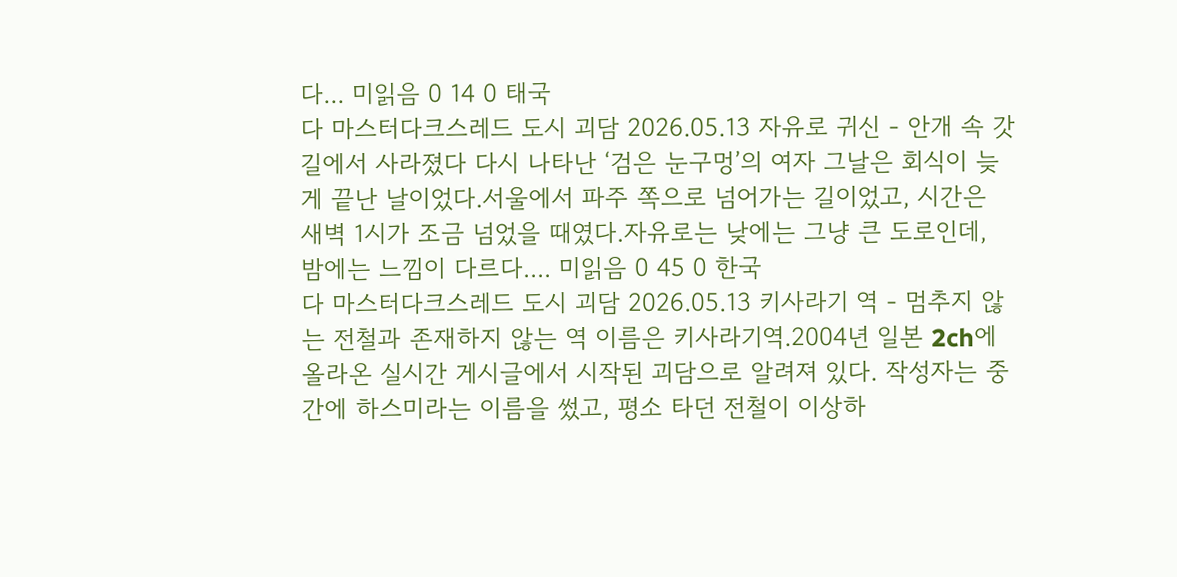다... 미읽음 0 14 0 태국
다 마스터다크스레드 도시 괴담 2026.05.13 자유로 귀신 - 안개 속 갓길에서 사라졌다 다시 나타난 ‘검은 눈구멍’의 여자 그날은 회식이 늦게 끝난 날이었다.서울에서 파주 쪽으로 넘어가는 길이었고, 시간은 새벽 1시가 조금 넘었을 때였다.자유로는 낮에는 그냥 큰 도로인데, 밤에는 느낌이 다르다.... 미읽음 0 45 0 한국
다 마스터다크스레드 도시 괴담 2026.05.13 키사라기 역 - 멈추지 않는 전철과 존재하지 않는 역 이름은 키사라기역.2004년 일본 2ch에 올라온 실시간 게시글에서 시작된 괴담으로 알려져 있다. 작성자는 중간에 하스미라는 이름을 썼고, 평소 타던 전철이 이상하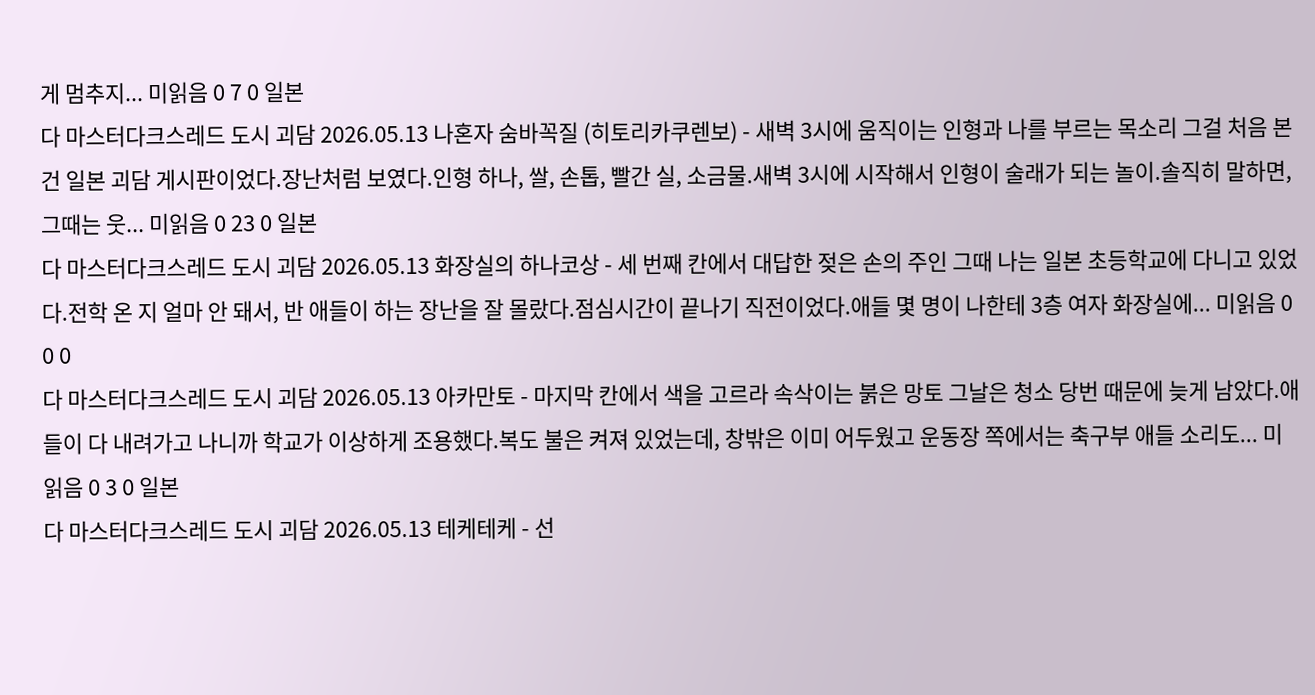게 멈추지... 미읽음 0 7 0 일본
다 마스터다크스레드 도시 괴담 2026.05.13 나혼자 숨바꼭질 (히토리카쿠렌보) - 새벽 3시에 움직이는 인형과 나를 부르는 목소리 그걸 처음 본 건 일본 괴담 게시판이었다.장난처럼 보였다.인형 하나, 쌀, 손톱, 빨간 실, 소금물.새벽 3시에 시작해서 인형이 술래가 되는 놀이.솔직히 말하면, 그때는 웃... 미읽음 0 23 0 일본
다 마스터다크스레드 도시 괴담 2026.05.13 화장실의 하나코상 - 세 번째 칸에서 대답한 젖은 손의 주인 그때 나는 일본 초등학교에 다니고 있었다.전학 온 지 얼마 안 돼서, 반 애들이 하는 장난을 잘 몰랐다.점심시간이 끝나기 직전이었다.애들 몇 명이 나한테 3층 여자 화장실에... 미읽음 0 0 0
다 마스터다크스레드 도시 괴담 2026.05.13 아카만토 - 마지막 칸에서 색을 고르라 속삭이는 붉은 망토 그날은 청소 당번 때문에 늦게 남았다.애들이 다 내려가고 나니까 학교가 이상하게 조용했다.복도 불은 켜져 있었는데, 창밖은 이미 어두웠고 운동장 쪽에서는 축구부 애들 소리도... 미읽음 0 3 0 일본
다 마스터다크스레드 도시 괴담 2026.05.13 테케테케 - 선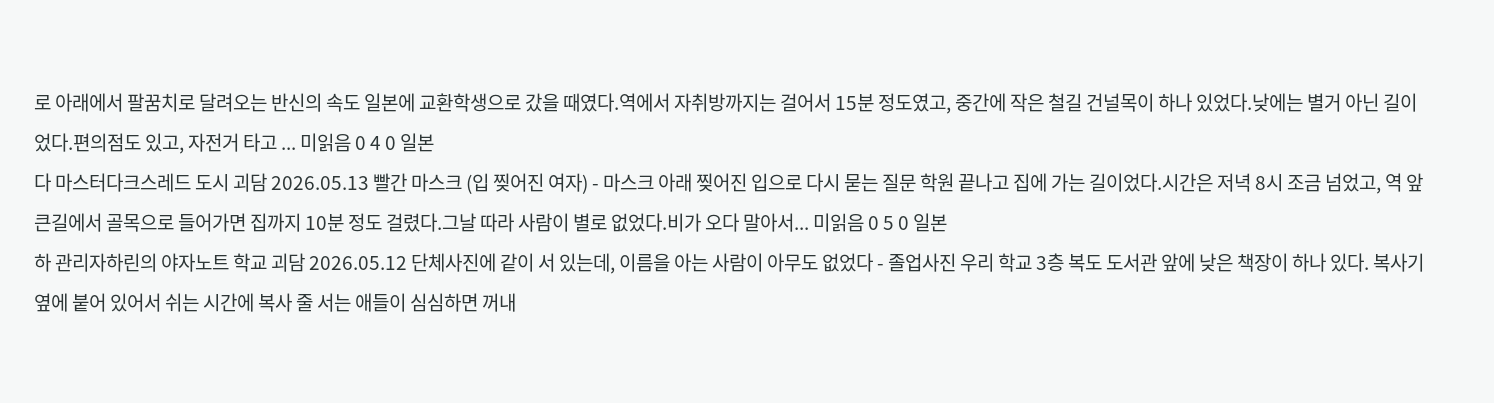로 아래에서 팔꿈치로 달려오는 반신의 속도 일본에 교환학생으로 갔을 때였다.역에서 자취방까지는 걸어서 15분 정도였고, 중간에 작은 철길 건널목이 하나 있었다.낮에는 별거 아닌 길이었다.편의점도 있고, 자전거 타고 ... 미읽음 0 4 0 일본
다 마스터다크스레드 도시 괴담 2026.05.13 빨간 마스크 (입 찢어진 여자) - 마스크 아래 찢어진 입으로 다시 묻는 질문 학원 끝나고 집에 가는 길이었다.시간은 저녁 8시 조금 넘었고, 역 앞 큰길에서 골목으로 들어가면 집까지 10분 정도 걸렸다.그날 따라 사람이 별로 없었다.비가 오다 말아서... 미읽음 0 5 0 일본
하 관리자하린의 야자노트 학교 괴담 2026.05.12 단체사진에 같이 서 있는데, 이름을 아는 사람이 아무도 없었다 - 졸업사진 우리 학교 3층 복도 도서관 앞에 낮은 책장이 하나 있다. 복사기 옆에 붙어 있어서 쉬는 시간에 복사 줄 서는 애들이 심심하면 꺼내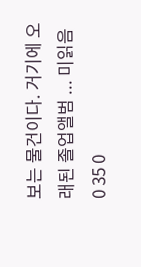보는 물건이다. 거기에 오래된 졸업앨범 ... 미읽음 0 35 0